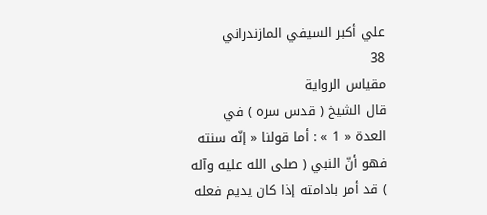علي أكبر السيفي المازندراني
38
مقياس الرواية
قال الشيخ ( قدس سره ) في العدة « 1 » : أما قولنا « إنّه سنته فهو أنّ النبي ( صلى الله عليه وآله ) قد أمر بادامته إذا كان يديم فعله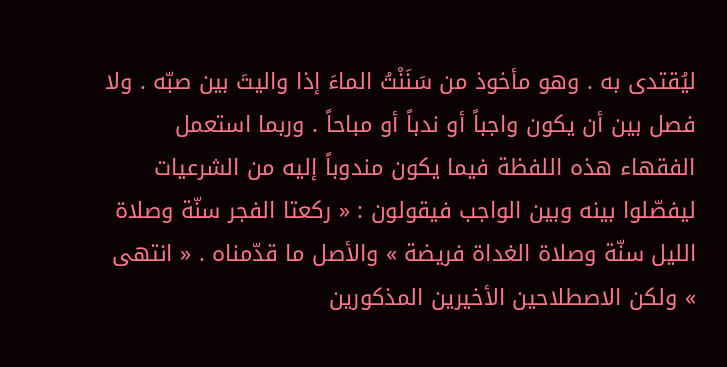ليُقتدى به . وهو مأخوذ من سَنَنْتُ الماءَ إذا واليتَ بين صبّه . ولا فصل بين أن يكون واجباً أو ندباً أو مباحاً . وربما استعمل الفقهاء هذه اللفظة فيما يكون مندوباً إليه من الشرعيات ليفصّلوا بينه وبين الواجب فيقولون : « ركعتا الفجر سنّة وصلاة الليل سنّة وصلاة الغداة فريضة » والأصل ما قدّمناه . « انتهى » ولكن الاصطلاحين الأخيرين المذكورين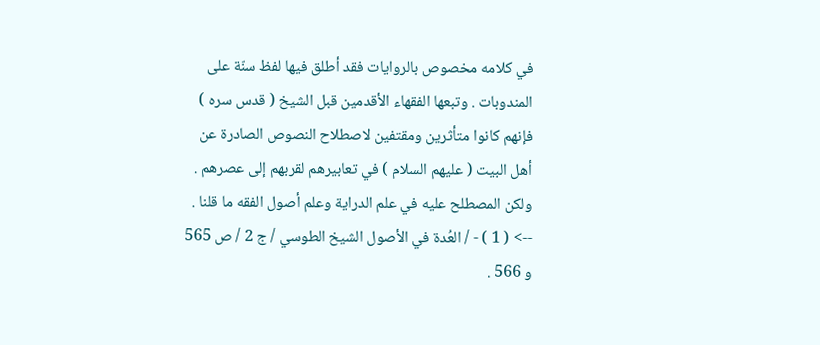في كلامه مخصوص بالروايات فقد أطلق فيها لفظ سنّة على المندوبات . وتبعها الفقهاء الأقدمين قبل الشيخ ( قدس سره ) فإنهم كانوا متأثرين ومقتفين لاصطلاح النصوص الصادرة عن أهل البيت ( عليهم السلام ) في تعابيرهم لقربهم إلى عصرهم . ولكن المصطلح عليه في علم الدراية وعلم أصول الفقه ما قلنا .
--> ( 1 ) - / العُدة في الأصول الشيخ الطوسي / ج 2 / ص 565 و 566 .